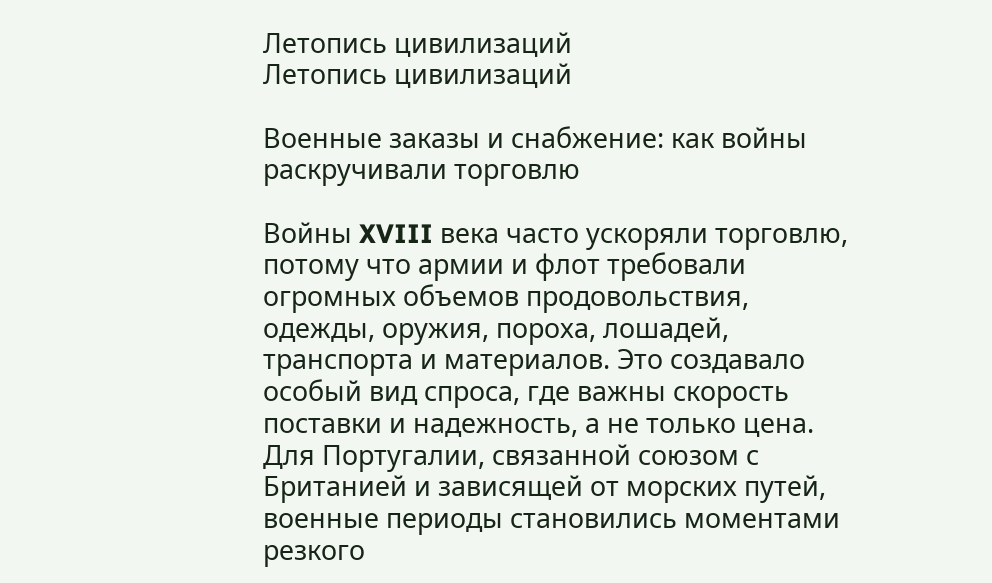Летопись цивилизаций
Летопись цивилизаций

Военные заказы и снабжение: как войны раскручивали торговлю

Войны XVIII века часто ускоряли торговлю, потому что армии и флот требовали огромных объемов продовольствия, одежды, оружия, пороха, лошадей, транспорта и материалов. Это создавало особый вид спроса, где важны скорость поставки и надежность, а не только цена. Для Португалии, связанной союзом с Британией и зависящей от морских путей, военные периоды становились моментами резкого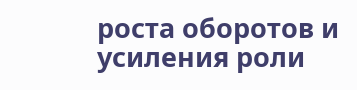роста оборотов и усиления роли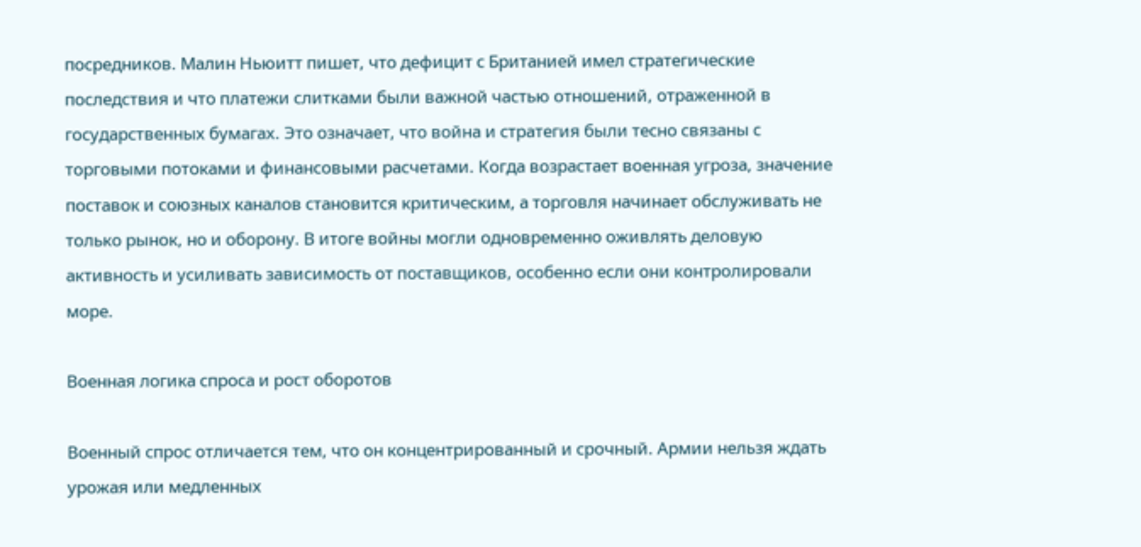посредников. Малин Ньюитт пишет, что дефицит с Британией имел стратегические последствия и что платежи слитками были важной частью отношений, отраженной в государственных бумагах. Это означает, что война и стратегия были тесно связаны с торговыми потоками и финансовыми расчетами. Когда возрастает военная угроза, значение поставок и союзных каналов становится критическим, а торговля начинает обслуживать не только рынок, но и оборону. В итоге войны могли одновременно оживлять деловую активность и усиливать зависимость от поставщиков, особенно если они контролировали море.

Военная логика спроса и рост оборотов

Военный спрос отличается тем, что он концентрированный и срочный. Армии нельзя ждать урожая или медленных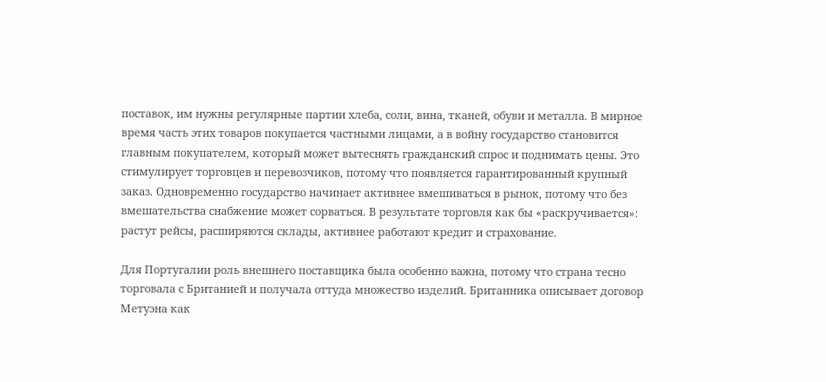поставок, им нужны регулярные партии хлеба, соли, вина, тканей, обуви и металла. В мирное время часть этих товаров покупается частными лицами, а в войну государство становится главным покупателем, который может вытеснять гражданский спрос и поднимать цены. Это стимулирует торговцев и перевозчиков, потому что появляется гарантированный крупный заказ. Одновременно государство начинает активнее вмешиваться в рынок, потому что без вмешательства снабжение может сорваться. В результате торговля как бы «раскручивается»: растут рейсы, расширяются склады, активнее работают кредит и страхование.

Для Португалии роль внешнего поставщика была особенно важна, потому что страна тесно торговала с Британией и получала оттуда множество изделий. Британника описывает договор Метуэна как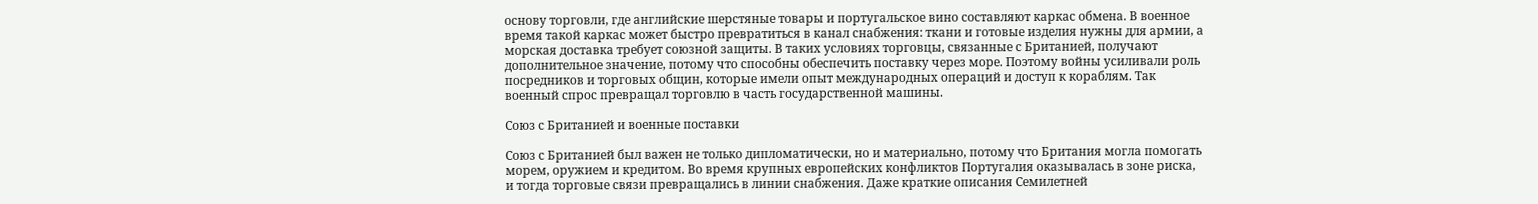основу торговли, где английские шерстяные товары и португальское вино составляют каркас обмена. В военное время такой каркас может быстро превратиться в канал снабжения: ткани и готовые изделия нужны для армии, а морская доставка требует союзной защиты. В таких условиях торговцы, связанные с Британией, получают дополнительное значение, потому что способны обеспечить поставку через море. Поэтому войны усиливали роль посредников и торговых общин, которые имели опыт международных операций и доступ к кораблям. Так военный спрос превращал торговлю в часть государственной машины.

Союз с Британией и военные поставки

Союз с Британией был важен не только дипломатически, но и материально, потому что Британия могла помогать морем, оружием и кредитом. Во время крупных европейских конфликтов Португалия оказывалась в зоне риска, и тогда торговые связи превращались в линии снабжения. Даже краткие описания Семилетней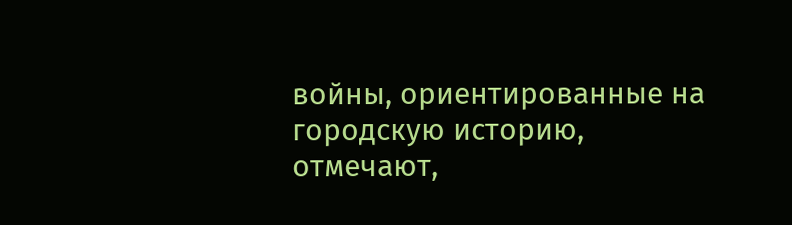войны, ориентированные на городскую историю, отмечают,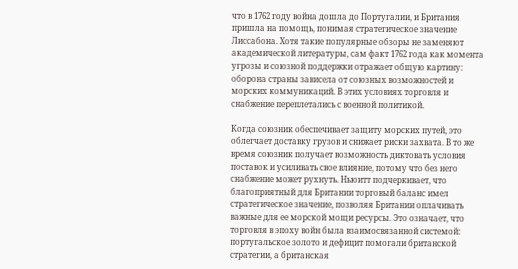что в 1762 году война дошла до Португалии, и Британия пришла на помощь, понимая стратегическое значение Лиссабона. Хотя такие популярные обзоры не заменяют академической литературы, сам факт 1762 года как момента угрозы и союзной поддержки отражает общую картину: оборона страны зависела от союзных возможностей и морских коммуникаций. В этих условиях торговля и снабжение переплетались с военной политикой.

Когда союзник обеспечивает защиту морских путей, это облегчает доставку грузов и снижает риски захвата. В то же время союзник получает возможность диктовать условия поставок и усиливать свое влияние, потому что без него снабжение может рухнуть. Ньюитт подчеркивает, что благоприятный для Британии торговый баланс имел стратегическое значение, позволяя Британии оплачивать важные для ее морской мощи ресурсы. Это означает, что торговля в эпоху войн была взаимосвязанной системой: португальское золото и дефицит помогали британской стратегии, а британская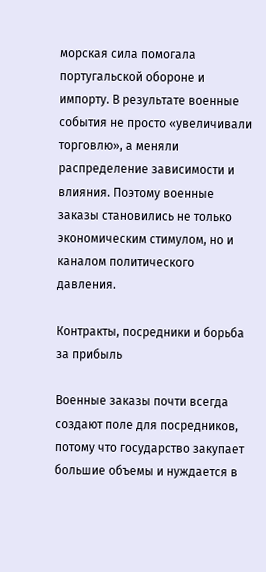морская сила помогала португальской обороне и импорту. В результате военные события не просто «увеличивали торговлю», а меняли распределение зависимости и влияния. Поэтому военные заказы становились не только экономическим стимулом, но и каналом политического давления.

Контракты, посредники и борьба за прибыль

Военные заказы почти всегда создают поле для посредников, потому что государство закупает большие объемы и нуждается в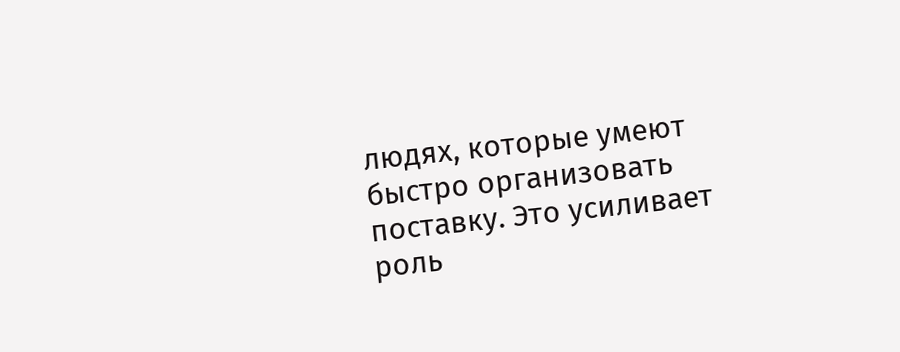людях, которые умеют быстро организовать поставку. Это усиливает роль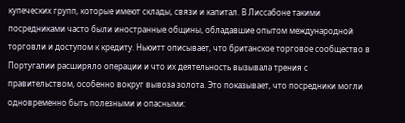купеческих групп, которые имеют склады, связи и капитал. В Лиссабоне такими посредниками часто были иностранные общины, обладавшие опытом международной торговли и доступом к кредиту. Ньюитт описывает, что британское торговое сообщество в Португалии расширяло операции и что их деятельность вызывала трения с правительством, особенно вокруг вывоза золота. Это показывает, что посредники могли одновременно быть полезными и опасными: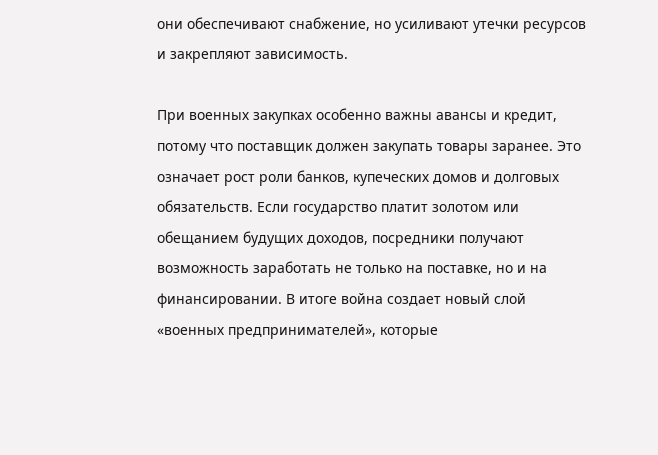они обеспечивают снабжение, но усиливают утечки ресурсов и закрепляют зависимость.

При военных закупках особенно важны авансы и кредит, потому что поставщик должен закупать товары заранее. Это означает рост роли банков, купеческих домов и долговых обязательств. Если государство платит золотом или обещанием будущих доходов, посредники получают возможность заработать не только на поставке, но и на финансировании. В итоге война создает новый слой «военных предпринимателей», которые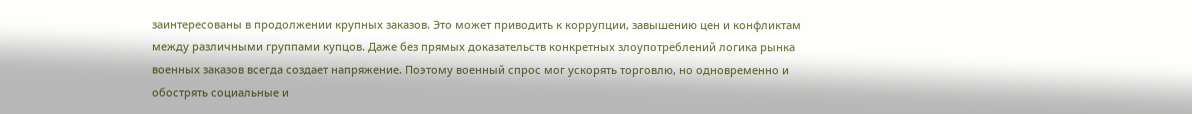заинтересованы в продолжении крупных заказов. Это может приводить к коррупции, завышению цен и конфликтам между различными группами купцов. Даже без прямых доказательств конкретных злоупотреблений логика рынка военных заказов всегда создает напряжение. Поэтому военный спрос мог ускорять торговлю, но одновременно и обострять социальные и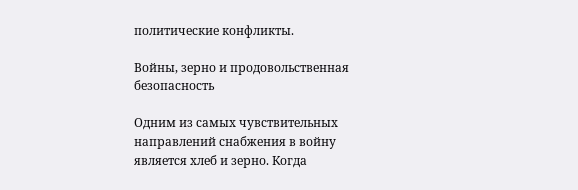политические конфликты.

Войны, зерно и продовольственная безопасность

Одним из самых чувствительных направлений снабжения в войну является хлеб и зерно. Когда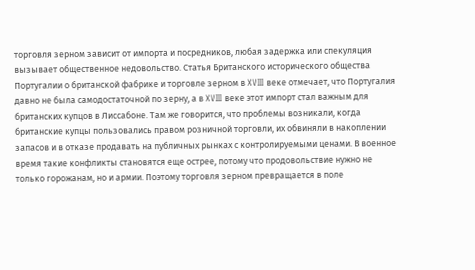торговля зерном зависит от импорта и посредников, любая задержка или спекуляция вызывает общественное недовольство. Статья Британского исторического общества Португалии о британской фабрике и торговле зерном в XVIII веке отмечает, что Португалия давно не была самодостаточной по зерну, а в XVIII веке этот импорт стал важным для британских купцов в Лиссабоне. Там же говорится, что проблемы возникали, когда британские купцы пользовались правом розничной торговли, их обвиняли в накоплении запасов и в отказе продавать на публичных рынках с контролируемыми ценами. В военное время такие конфликты становятся еще острее, потому что продовольствие нужно не только горожанам, но и армии. Поэтому торговля зерном превращается в поле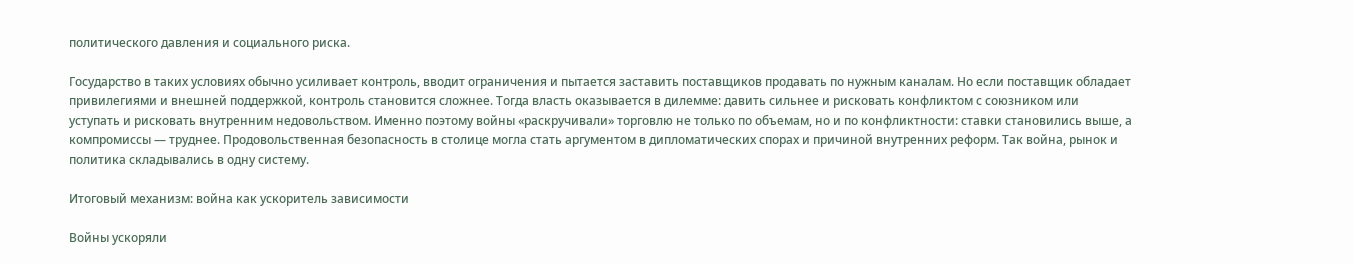политического давления и социального риска.

Государство в таких условиях обычно усиливает контроль, вводит ограничения и пытается заставить поставщиков продавать по нужным каналам. Но если поставщик обладает привилегиями и внешней поддержкой, контроль становится сложнее. Тогда власть оказывается в дилемме: давить сильнее и рисковать конфликтом с союзником или уступать и рисковать внутренним недовольством. Именно поэтому войны «раскручивали» торговлю не только по объемам, но и по конфликтности: ставки становились выше, а компромиссы — труднее. Продовольственная безопасность в столице могла стать аргументом в дипломатических спорах и причиной внутренних реформ. Так война, рынок и политика складывались в одну систему.

Итоговый механизм: война как ускоритель зависимости

Войны ускоряли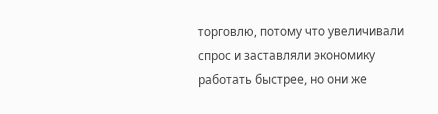торговлю, потому что увеличивали спрос и заставляли экономику работать быстрее, но они же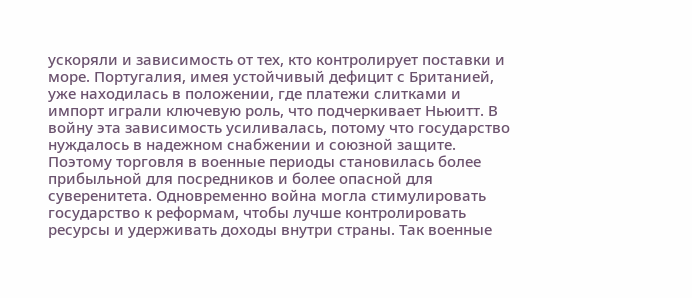ускоряли и зависимость от тех, кто контролирует поставки и море. Португалия, имея устойчивый дефицит с Британией, уже находилась в положении, где платежи слитками и импорт играли ключевую роль, что подчеркивает Ньюитт. В войну эта зависимость усиливалась, потому что государство нуждалось в надежном снабжении и союзной защите. Поэтому торговля в военные периоды становилась более прибыльной для посредников и более опасной для суверенитета. Одновременно война могла стимулировать государство к реформам, чтобы лучше контролировать ресурсы и удерживать доходы внутри страны. Так военные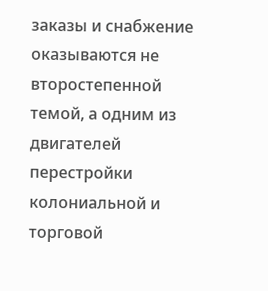заказы и снабжение оказываются не второстепенной темой, а одним из двигателей перестройки колониальной и торговой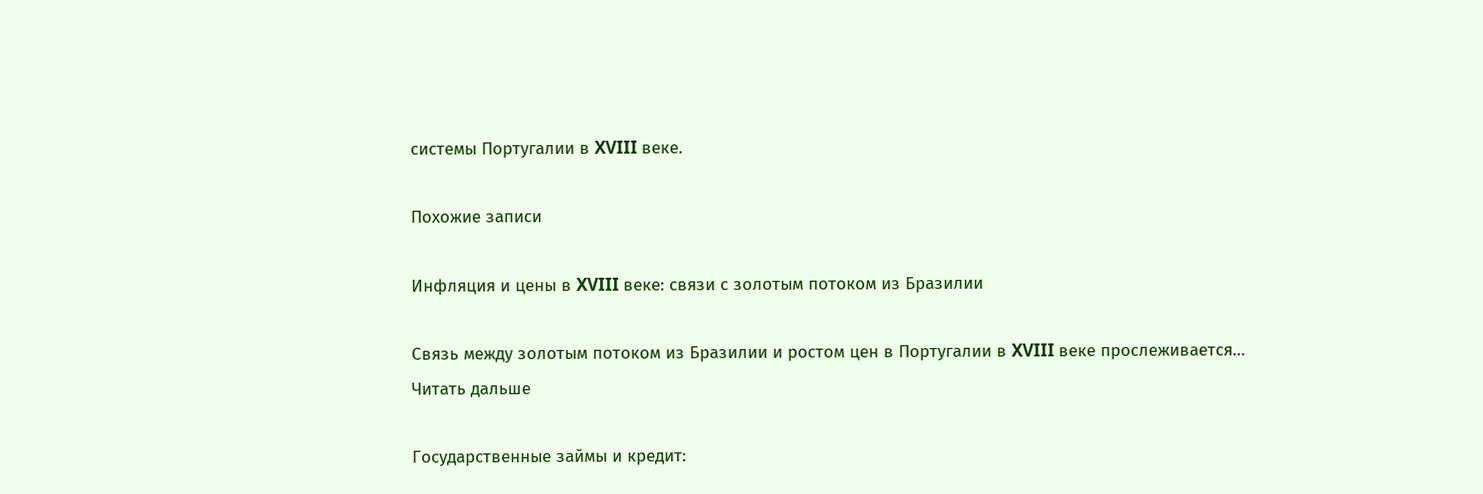системы Португалии в XVIII веке.

Похожие записи

Инфляция и цены в XVIII веке: связи с золотым потоком из Бразилии

Связь между золотым потоком из Бразилии и ростом цен в Португалии в XVIII веке прослеживается…
Читать дальше

Государственные займы и кредит: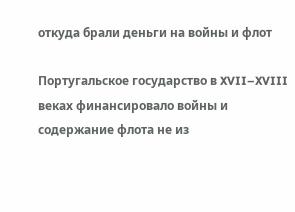откуда брали деньги на войны и флот

Португальское государство в XVII–XVIII веках финансировало войны и содержание флота не из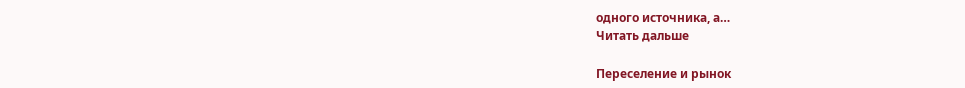одного источника, а…
Читать дальше

Переселение и рынок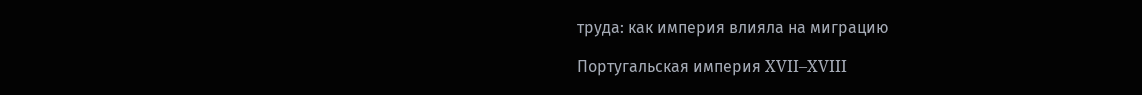труда: как империя влияла на миграцию

Португальская империя XVII–XVIII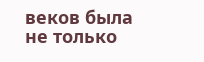веков была не только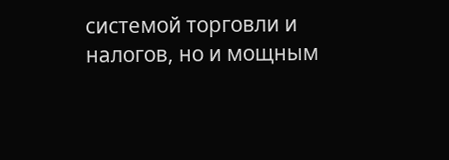системой торговли и налогов, но и мощным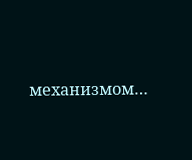механизмом…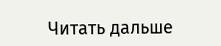Читать дальше